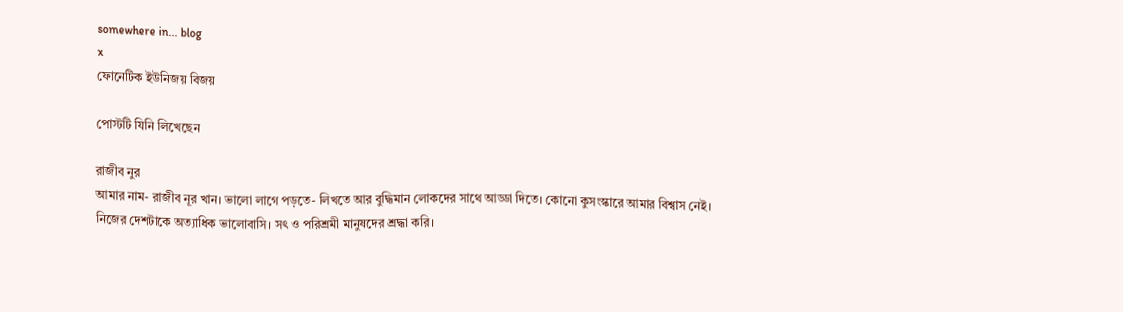somewhere in... blog
x
ফোনেটিক ইউনিজয় বিজয়

পোস্টটি যিনি লিখেছেন

রাজীব নুর
আমার নাম- রাজীব নূর খান। ভালো লাগে পড়তে- লিখতে আর বুদ্ধিমান লোকদের সাথে আড্ডা দিতে। কোনো কুসংস্কারে আমার বিশ্বাস নেই। নিজের দেশটাকে অত্যাধিক ভালোবাসি। সৎ ও পরিশ্রমী মানুষদের শ্রদ্ধা করি।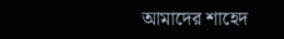আমাদের শাহেদ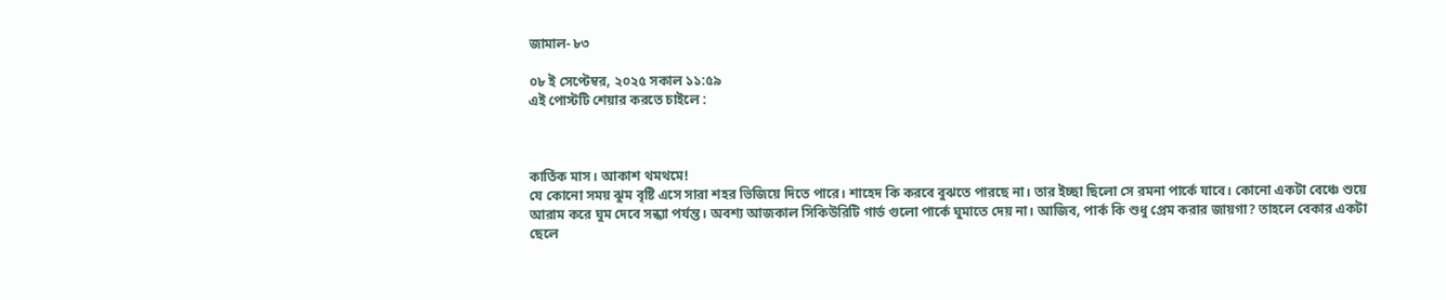জামাল- ৮৩

০৮ ই সেপ্টেম্বর, ২০২৫ সকাল ১১:৫৯
এই পোস্টটি শেয়ার করতে চাইলে :



কার্তিক মাস। আকাশ থমথমে!
যে কোনো সময় ঝুম বৃষ্টি এসে সারা শহর ভিজিয়ে দিতে পারে। শাহেদ কি করবে বুঝতে পারছে না। তার ইচ্ছা ছিলো সে রমনা পার্কে যাবে। কোনো একটা বেঞ্চে শুয়ে আরাম করে ঘুম দেবে সন্ধ্যা পর্যন্ত। অবশ্য আজকাল সিকিউরিটি গার্ড গুলো পার্কে ঘুমাতে দেয় না। আজিব, পার্ক কি শুধু প্রেম করার জায়গা? তাহলে বেকার একটা ছেলে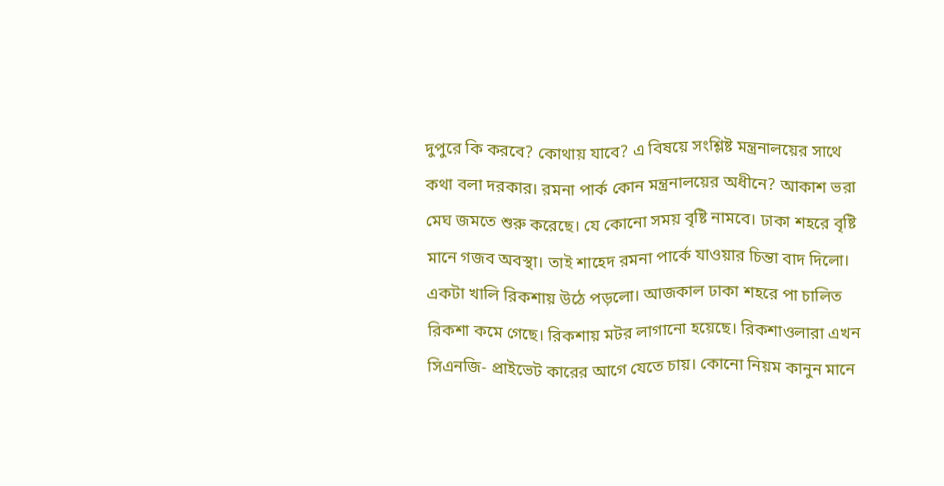দুপুরে কি করবে? কোথায় যাবে? এ বিষয়ে সংশ্লিষ্ট মন্ত্রনালয়ের সাথে কথা বলা দরকার। রমনা পার্ক কোন মন্ত্রনালয়ের অধীনে? আকাশ ভরা মেঘ জমতে শুরু করেছে। যে কোনো সময় বৃষ্টি নামবে। ঢাকা শহরে বৃষ্টি মানে গজব অবস্থা। তাই শাহেদ রমনা পার্কে যাওয়ার চিন্তা বাদ দিলো। একটা খালি রিকশায় উঠে পড়লো। আজকাল ঢাকা শহরে পা চালিত রিকশা কমে গেছে। রিকশায় মটর লাগানো হয়েছে। রিকশাওলারা এখন সিএনজি- প্রাইভেট কারের আগে যেতে চায়। কোনো নিয়ম কানুন মানে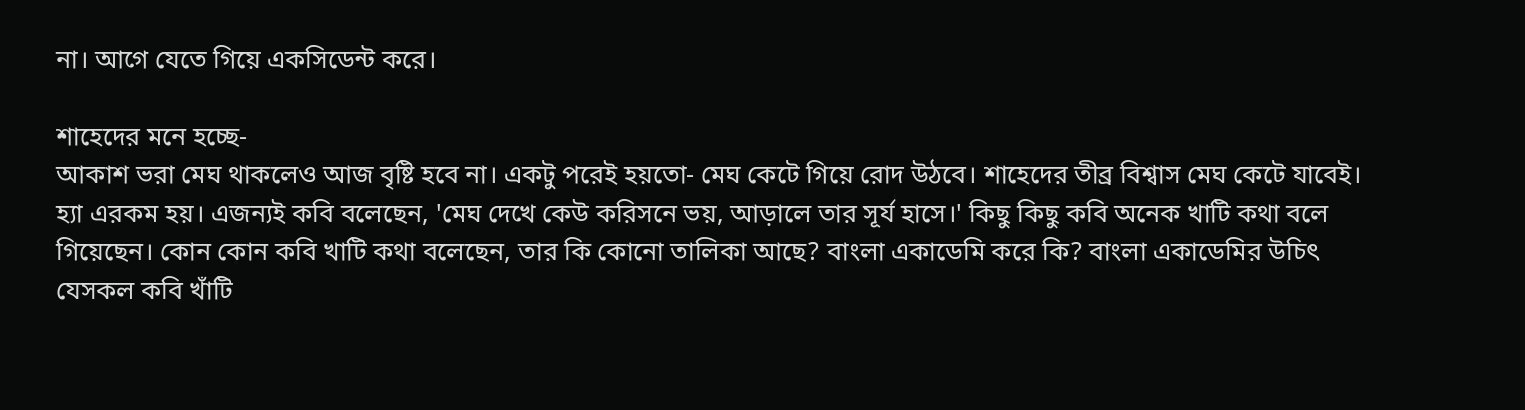না। আগে যেতে গিয়ে একসিডেন্ট করে।

শাহেদের মনে হচ্ছে-
আকাশ ভরা মেঘ থাকলেও আজ বৃষ্টি হবে না। একটু পরেই হয়তো- মেঘ কেটে গিয়ে রোদ উঠবে। শাহেদের তীব্র বিশ্বাস মেঘ কেটে যাবেই। হ্যা এরকম হয়। এজন্যই কবি বলেছেন, 'মেঘ দেখে কেউ করিসনে ভয়, আড়ালে তার সূর্য হাসে।' কিছু কিছু কবি অনেক খাটি কথা বলে গিয়েছেন। কোন কোন কবি খাটি কথা বলেছেন, তার কি কোনো তালিকা আছে? বাংলা একাডেমি করে কি? বাংলা একাডেমির উচিৎ যেসকল কবি খাঁটি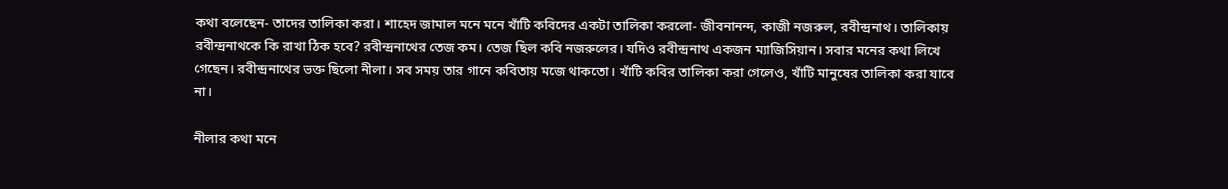কথা বলেছেন- তাদের তালিকা করা। শাহেদ জামাল মনে মনে খাঁটি কবিদের একটা তালিকা করলো- জীবনানন্দ, কাজী নজরুল, রবীন্দ্রনাথ। তালিকায় রবীন্দ্রনাথকে কি রাখা ঠিক হবে? রবীন্দ্রনাথের তেজ কম। তেজ ছিল কবি নজরুলের। যদিও রবীন্দ্রনাথ একজন ম্যাজিসিয়ান। সবার মনের কথা লিখে গেছেন। রবীন্দ্রনাথের ভক্ত ছিলো নীলা। সব সময় তার গানে কবিতায় মজে থাকতো। খাঁটি কবির তালিকা করা গেলেও, খাঁটি মানুষের তালিকা করা যাবে না।

নীলার কথা মনে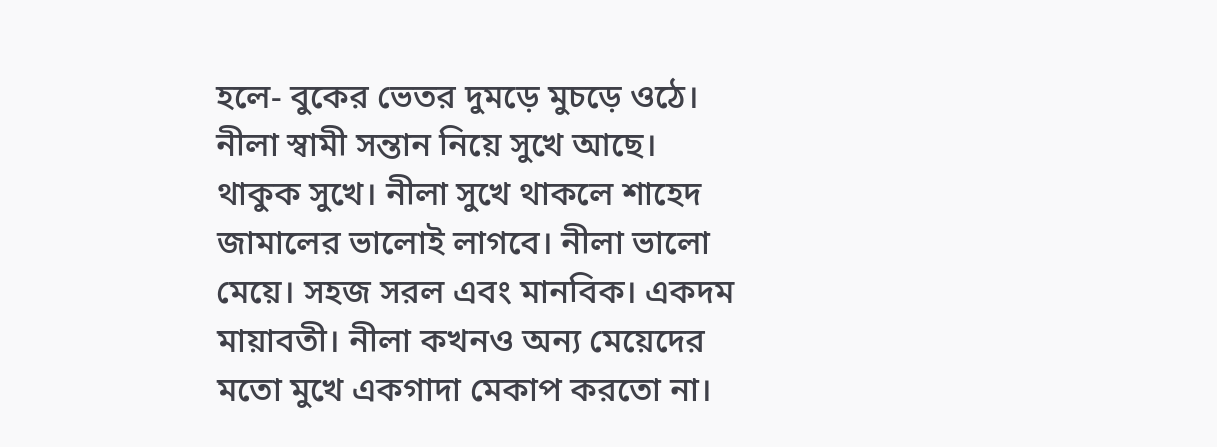হলে- বুকের ভেতর দুমড়ে মুচড়ে ওঠে।
নীলা স্বামী সন্তান নিয়ে সুখে আছে। থাকুক সুখে। নীলা সুখে থাকলে শাহেদ জামালের ভালোই লাগবে। নীলা ভালো মেয়ে। সহজ সরল এবং মানবিক। একদম মায়াবতী। নীলা কখনও অন্য মেয়েদের মতো মুখে একগাদা মেকাপ করতো না।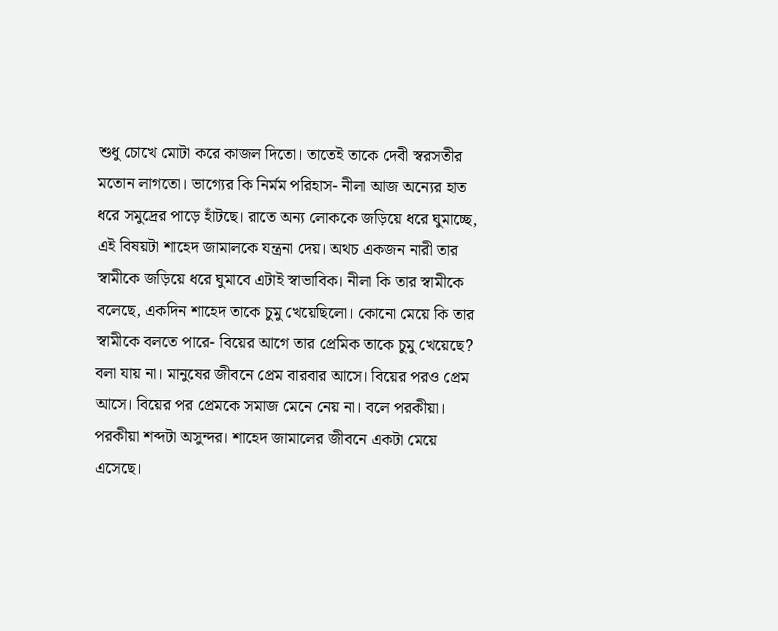শুধু চোখে মোটা করে কাজল দিতো। তাতেই তাকে দেবী স্বরসতীর মতোন লাগতো। ভাগ্যের কি নির্মম পরিহাস- নীলা আজ অন্যের হাত ধরে সমুদ্রের পাড়ে হাঁটছে। রাতে অন্য লোককে জড়িয়ে ধরে ঘুমাচ্ছে, এই বিষয়টা শাহেদ জামালকে যন্ত্রনা দেয়। অথচ একজন নারী তার স্বামীকে জড়িয়ে ধরে ঘুমাবে এটাই স্বাভাবিক। নীলা কি তার স্বামীকে বলেছে, একদিন শাহেদ তাকে চুমু খেয়েছিলো। কোনো মেয়ে কি তার স্বামীকে বলতে পারে- বিয়ের আগে তার প্রেমিক তাকে চুমু খেয়েছে? বলা যায় না। মানুষের জীবনে প্রেম বারবার আসে। বিয়ের পরও প্রেম আসে। বিয়ের পর প্রেমকে সমাজ মেনে নেয় না। বলে পরকীয়া। পরকীয়া শব্দটা অসুন্দর। শাহেদ জামালের জীবনে একটা মেয়ে এসেছে।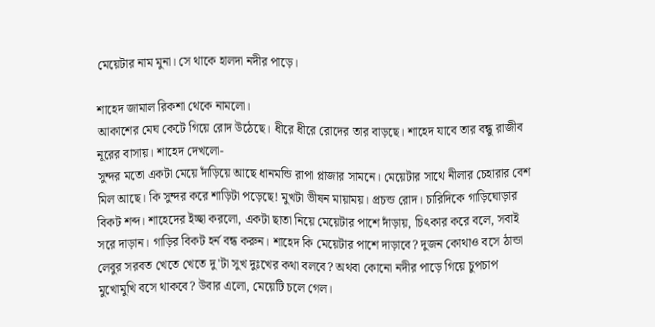মেয়েটার নাম মুনা। সে থাকে হালদা নদীর পাড়ে।

শাহেদ জামাল রিকশা থেকে নামলো।
আকাশের মেঘ কেটে গিয়ে রোদ উঠেছে। ধীরে ধীরে রোদের তার বাড়ছে। শাহেদ যাবে তার বন্ধু রাজীব নূরের বাসায়। শাহেদ দেখলো-
সুন্দর মতো একটা মেয়ে দাঁড়িয়ে আছে ধানমন্ডি রাপা প্লাজার সামনে। মেয়েটার সাথে নীলার চেহারার বেশ মিল আছে। কি সুন্দর করে শাড়িটা পড়েছে! মুখটা ভীষন মায়াময়। প্রচন্ড রোদ। চারিদিকে গাড়িঘোড়ার বিকট শব্দ। শাহেদের ইচ্ছা করলো, একটা ছাতা নিয়ে মেয়েটার পাশে দাঁড়ায়, চিৎকার করে বলে, সবাই সরে দাড়ান। গাড়ির বিকট হর্ন বন্ধ করুন। শাহেদ কি মেয়েটার পাশে দাড়াবে? দুজন কোথাও বসে ঠান্ডা লেবুর সরবত খেতে খেতে দু'টা সুখ দুঃখের কথা বলবে? অথবা কোনো নদীর পাড়ে গিয়ে চুপচাপ মুখোমুখি বসে থাকবে? উবার এলো, মেয়েটি চলে গেল।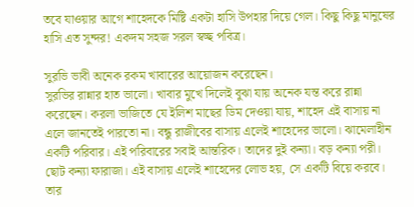তবে যাওয়ার আগে শাহেদকে মিষ্টি একটা হাসি উপহার দিয়ে গেল। কিছু কিছু মানুষের হাসি এত সুন্দর! একদম সহজ সরল স্বচ্ছ পবিত্র।

সুরভি ভাবী অনেক রকম খাবারের আয়োজন করেছেন।
সুরভির রান্নার হাত ভালো। খাবার মুখে দিলেই বুঝা যায় অনেক যন্ত করে রান্না করেছেন। করলা ভাজিতে যে ইলিশ মাছের ডিম দেওয়া যায়, শাহেদ এই বাসায় না এলে জানতেই পারতো না। বন্ধু রাজীবের বাসায় এলেই শাহেদের ভালো। ঝামেলাহীন একটি পরিবার। এই পরিবারের সবাই আন্তরিক। তাদের দুই কন্যা। বড় কন্যা পরী। ছোট কন্যা ফারাজা। এই বাসায় এলেই শাহেদের লোভ হয়, সে একটি বিয়ে করবে। তার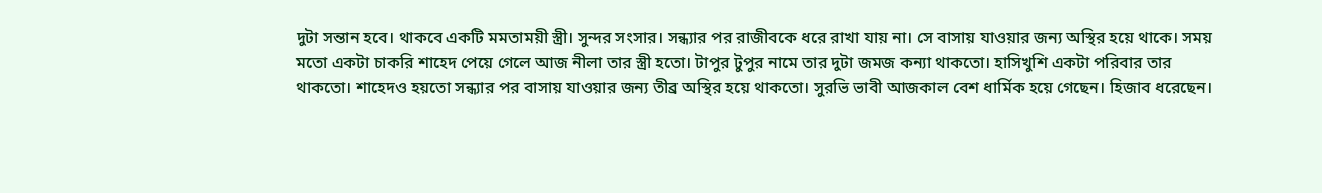দুটা সন্তান হবে। থাকবে একটি মমতাময়ী স্ত্রী। সুন্দর সংসার। সন্ধ্যার পর রাজীবকে ধরে রাখা যায় না। সে বাসায় যাওয়ার জন্য অস্থির হয়ে থাকে। সময় মতো একটা চাকরি শাহেদ পেয়ে গেলে আজ নীলা তার স্ত্রী হতো। টাপুর টুপুর নামে তার দুটা জমজ কন্যা থাকতো। হাসিখুশি একটা পরিবার তার থাকতো। শাহেদও হয়তো সন্ধ্যার পর বাসায় যাওয়ার জন্য তীব্র অস্থির হয়ে থাকতো। সুরভি ভাবী আজকাল বেশ ধার্মিক হয়ে গেছেন। হিজাব ধরেছেন।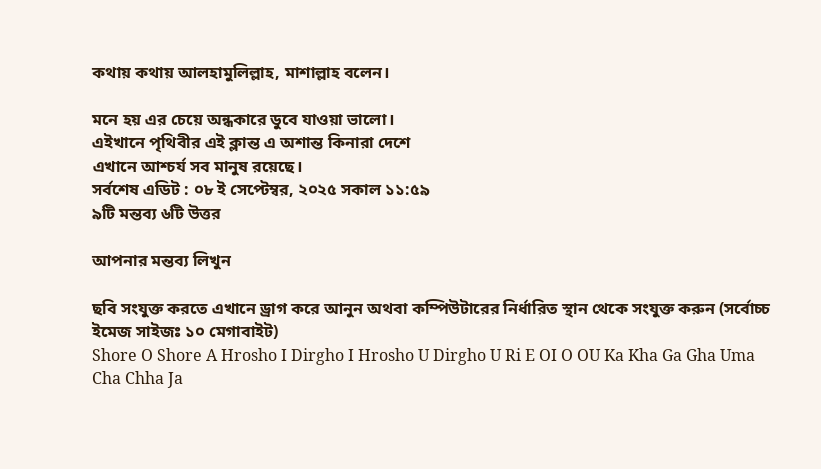কথায় কথায় আলহামুলিল্লাহ, মাশাল্লাহ বলেন।

মনে হয় এর চেয়ে অন্ধকারে ডুবে যাওয়া ভালো।
এইখানে পৃথিবীর এই ক্লান্ত এ অশান্ত কিনারা দেশে
এখানে আশ্চর্য সব মানুষ রয়েছে।
সর্বশেষ এডিট : ০৮ ই সেপ্টেম্বর, ২০২৫ সকাল ১১:৫৯
৯টি মন্তব্য ৬টি উত্তর

আপনার মন্তব্য লিখুন

ছবি সংযুক্ত করতে এখানে ড্রাগ করে আনুন অথবা কম্পিউটারের নির্ধারিত স্থান থেকে সংযুক্ত করুন (সর্বোচ্চ ইমেজ সাইজঃ ১০ মেগাবাইট)
Shore O Shore A Hrosho I Dirgho I Hrosho U Dirgho U Ri E OI O OU Ka Kha Ga Gha Uma Cha Chha Ja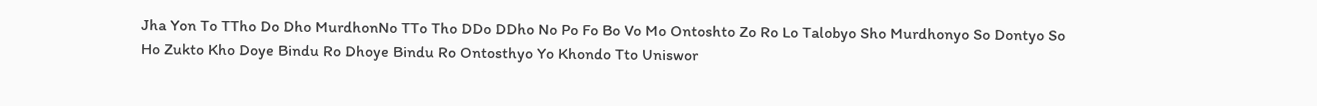Jha Yon To TTho Do Dho MurdhonNo TTo Tho DDo DDho No Po Fo Bo Vo Mo Ontoshto Zo Ro Lo Talobyo Sho Murdhonyo So Dontyo So Ho Zukto Kho Doye Bindu Ro Dhoye Bindu Ro Ontosthyo Yo Khondo Tto Uniswor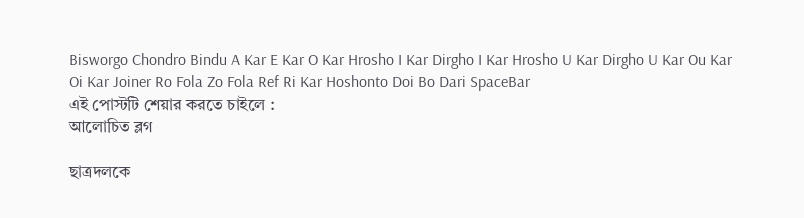Bisworgo Chondro Bindu A Kar E Kar O Kar Hrosho I Kar Dirgho I Kar Hrosho U Kar Dirgho U Kar Ou Kar Oi Kar Joiner Ro Fola Zo Fola Ref Ri Kar Hoshonto Doi Bo Dari SpaceBar
এই পোস্টটি শেয়ার করতে চাইলে :
আলোচিত ব্লগ

ছাত্রদলকে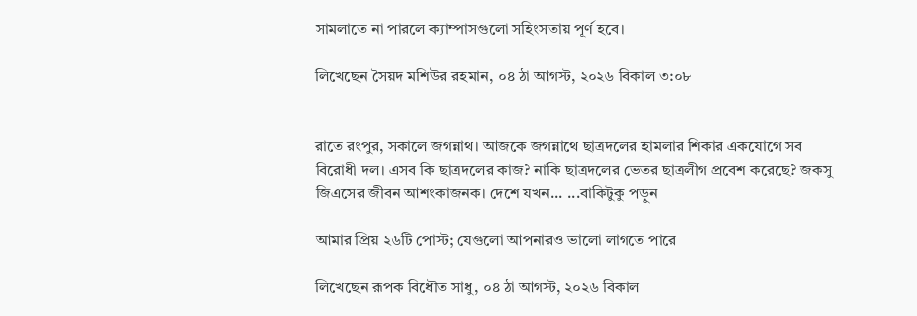সামলাতে না পারলে ক্যাম্পাসগুলো সহিংসতায় পূর্ণ হবে।

লিখেছেন সৈয়দ মশিউর রহমান, ০৪ ঠা আগস্ট, ২০২৬ বিকাল ৩:০৮


রাতে রংপুর, সকালে জগন্নাথ। আজকে জগন্নাথে ছাত্রদলের হামলার শিকার একযোগে সব বিরোধী দল। এসব কি ছাত্রদলের কাজ? নাকি ছাত্রদলের ভেতর ছাত্রলীগ প্রবেশ করেছে? জকসু জিএসের জীবন আশংকাজনক। দেশে যখন... ...বাকিটুকু পড়ুন

আমার প্রিয় ২৬টি পোস্ট; যেগুলো আপনারও ভালো লাগতে পারে

লিখেছেন রূপক বিধৌত সাধু, ০৪ ঠা আগস্ট, ২০২৬ বিকাল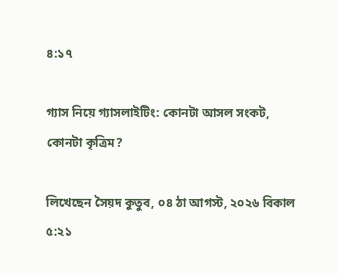৪:১৭

গ্যাস নিয়ে গ্যাসলাইটিং: কোনটা আসল সংকট, কোনটা কৃত্রিম?

লিখেছেন সৈয়দ কুতুব, ০৪ ঠা আগস্ট, ২০২৬ বিকাল ৫:২১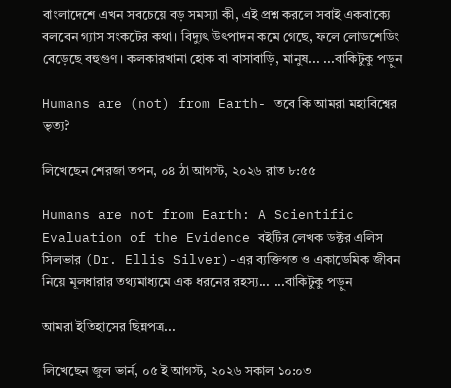বাংলাদেশে এখন সবচেয়ে বড় সমস্যা কী, এই প্রশ্ন করলে সবাই একবাক্যে বলবেন গ্যাস সংকটের কথা। বিদ্যুৎ উৎপাদন কমে গেছে, ফলে লোডশেডিং বেড়েছে বহুগুণ। কলকারখানা হোক বা বাসাবাড়ি, মানুষ... ...বাকিটুকু পড়ুন

Humans are (not) from Earth- তবে কি আমরা মহাবিশ্বের ভৃত্য?

লিখেছেন শেরজা তপন, ০৪ ঠা আগস্ট, ২০২৬ রাত ৮:৫৫

Humans are not from Earth: A Scientific Evaluation of the Evidence বইটির লেখক ডক্টর এলিস সিলভার (Dr. Ellis Silver)-এর ব্যক্তিগত ও একাডেমিক জীবন নিয়ে মূলধারার তথ্যমাধ্যমে এক ধরনের রহস্য... ...বাকিটুকু পড়ুন

আমরা ইতিহাসের ছিন্নপত্র...

লিখেছেন জুল ভার্ন, ০৫ ই আগস্ট, ২০২৬ সকাল ১০:০৩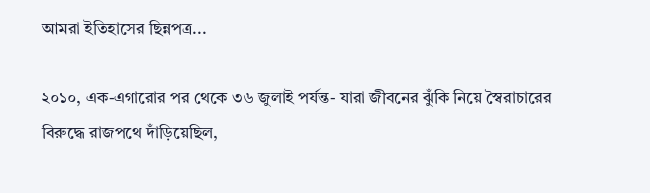আমরা ইতিহাসের ছিন্নপত্র...

২০১০, এক-এগারোর পর থেকে ৩৬ জুলাই পর্যন্ত- যারা জীবনের ঝুঁকি নিয়ে স্বৈরাচারের বিরুদ্ধে রাজপথে দাঁড়িয়েছিল,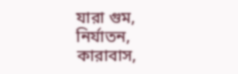যারা গুম, নির্যাতন, কারাবাস,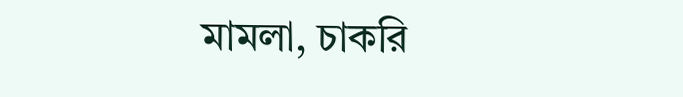মামলা, চাকরি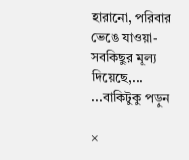হারানো, পরিবার ভেঙে যাওয়া- সবকিছুর মূল্য দিয়েছে,... ...বাকিটুকু পড়ুন

×